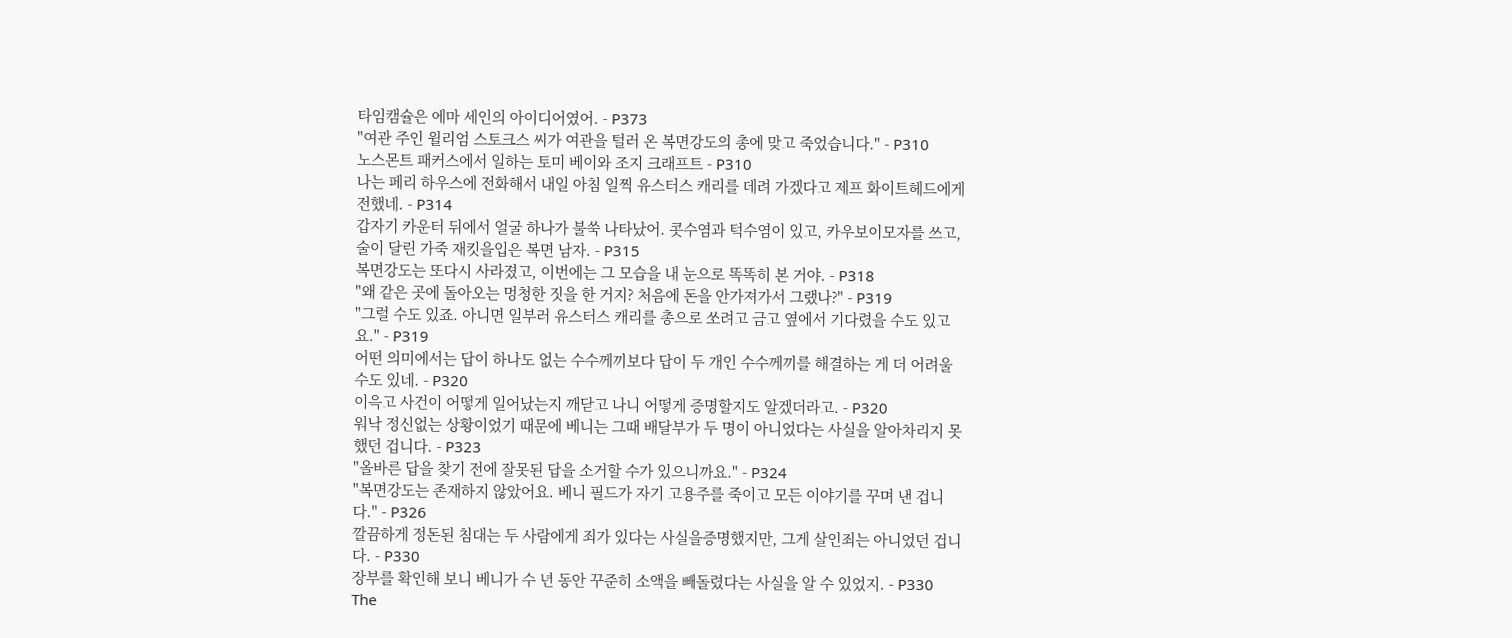타임캠슐은 에마 세인의 아이디어였어. - P373
"여관 주인 윌리엄 스토크스 씨가 여관을 털러 온 복면강도의 총에 맞고 죽었습니다." - P310
노스몬트 패커스에서 일하는 토미 베이와 조지 크래프트 - P310
나는 페리 하우스에 전화해서 내일 아침 일찍 유스터스 캐리를 데려 가겠다고 제프 화이트헤드에게 전했네. - P314
갑자기 카운터 뒤에서 얼굴 하나가 불쑥 나타났어. 콧수염과 턱수염이 있고, 카우보이모자를 쓰고, 술이 달린 가죽 재킷을입은 복면 남자. - P315
복면강도는 또다시 사라졌고, 이번에는 그 모습을 내 눈으로 똑똑히 본 거야. - P318
"왜 같은 곳에 돌아오는 멍청한 짓을 한 거지? 처음에 돈을 안가져가서 그랬나?" - P319
"그럴 수도 있죠. 아니면 일부러 유스터스 캐리를 총으로 쏘려고 금고 옆에서 기다렸을 수도 있고요." - P319
어떤 의미에서는 답이 하나도 없는 수수께끼보다 답이 두 개인 수수께끼를 해결하는 게 더 어려울 수도 있네. - P320
이윽고 사건이 어떻게 일어났는지 깨닫고 나니 어떻게 증명할지도 알겠더라고. - P320
워낙 정신없는 상황이었기 때문에 베니는 그때 배달부가 두 명이 아니었다는 사실을 알아차리지 못했던 겁니다. - P323
"올바른 답을 찾기 전에 잘못된 답을 소거할 수가 있으니까요." - P324
"복면강도는 존재하지 않았어요. 베니 필드가 자기 고용주를 죽이고 모든 이야기를 꾸며 낸 겁니다." - P326
깔끔하게 정돈된 침대는 두 사람에게 죄가 있다는 사실을증명했지만, 그게 살인죄는 아니었던 겁니다. - P330
장부를 확인해 보니 베니가 수 년 동안 꾸준히 소액을 빼돌렸다는 사실을 알 수 있었지. - P330
The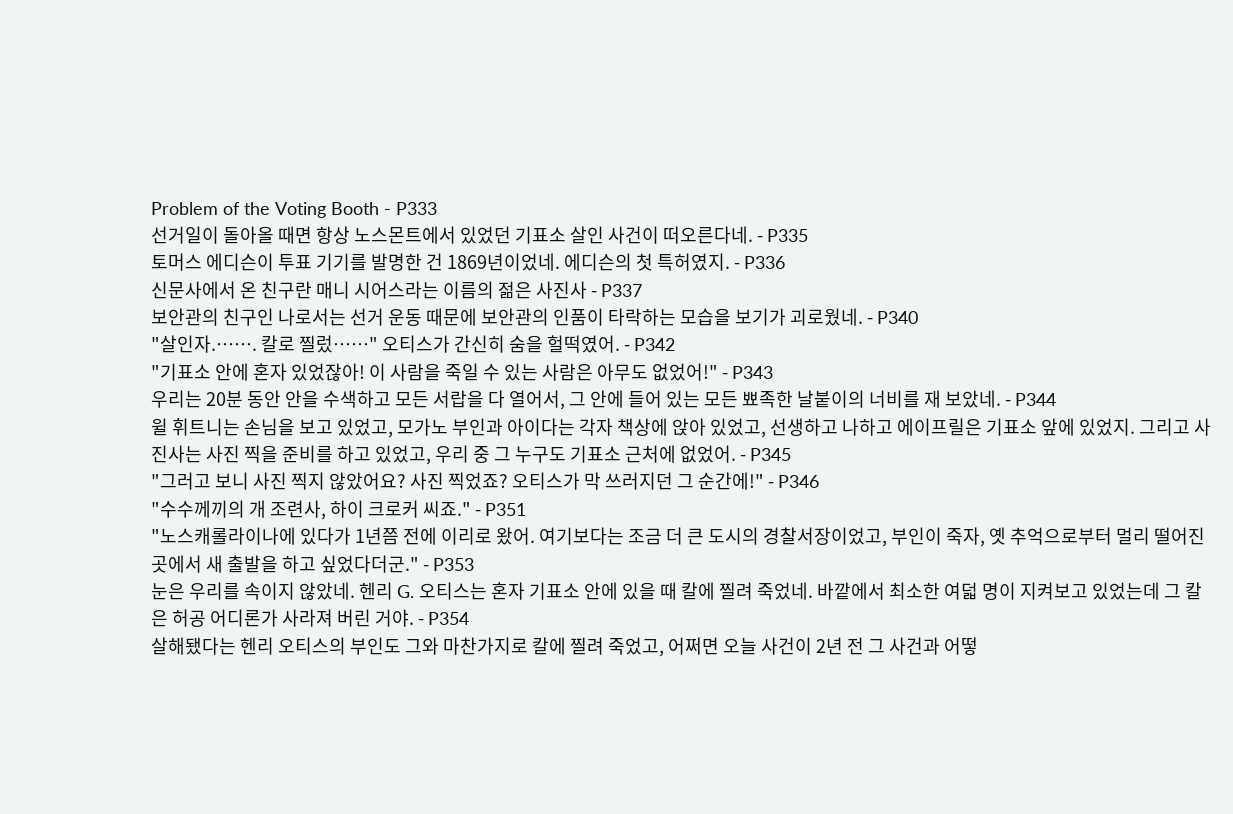Problem of the Voting Booth - P333
선거일이 돌아올 때면 항상 노스몬트에서 있었던 기표소 살인 사건이 떠오른다네. - P335
토머스 에디슨이 투표 기기를 발명한 건 1869년이었네. 에디슨의 첫 특허였지. - P336
신문사에서 온 친구란 매니 시어스라는 이름의 젊은 사진사 - P337
보안관의 친구인 나로서는 선거 운동 때문에 보안관의 인품이 타락하는 모습을 보기가 괴로웠네. - P340
"살인자.……. 칼로 찔렀……" 오티스가 간신히 숨을 헐떡였어. - P342
"기표소 안에 혼자 있었잖아! 이 사람을 죽일 수 있는 사람은 아무도 없었어!" - P343
우리는 20분 동안 안을 수색하고 모든 서랍을 다 열어서, 그 안에 들어 있는 모든 뾰족한 날붙이의 너비를 재 보았네. - P344
윌 휘트니는 손님을 보고 있었고, 모가노 부인과 아이다는 각자 책상에 앉아 있었고, 선생하고 나하고 에이프릴은 기표소 앞에 있었지. 그리고 사진사는 사진 찍을 준비를 하고 있었고, 우리 중 그 누구도 기표소 근처에 없었어. - P345
"그러고 보니 사진 찍지 않았어요? 사진 찍었죠? 오티스가 막 쓰러지던 그 순간에!" - P346
"수수께끼의 개 조련사, 하이 크로커 씨죠." - P351
"노스캐롤라이나에 있다가 1년쯤 전에 이리로 왔어. 여기보다는 조금 더 큰 도시의 경찰서장이었고, 부인이 죽자, 옛 추억으로부터 멀리 떨어진 곳에서 새 출발을 하고 싶었다더군." - P353
눈은 우리를 속이지 않았네. 헨리 G. 오티스는 혼자 기표소 안에 있을 때 칼에 찔려 죽었네. 바깥에서 최소한 여덟 명이 지켜보고 있었는데 그 칼은 허공 어디론가 사라져 버린 거야. - P354
살해됐다는 헨리 오티스의 부인도 그와 마찬가지로 칼에 찔려 죽었고, 어쩌면 오늘 사건이 2년 전 그 사건과 어떻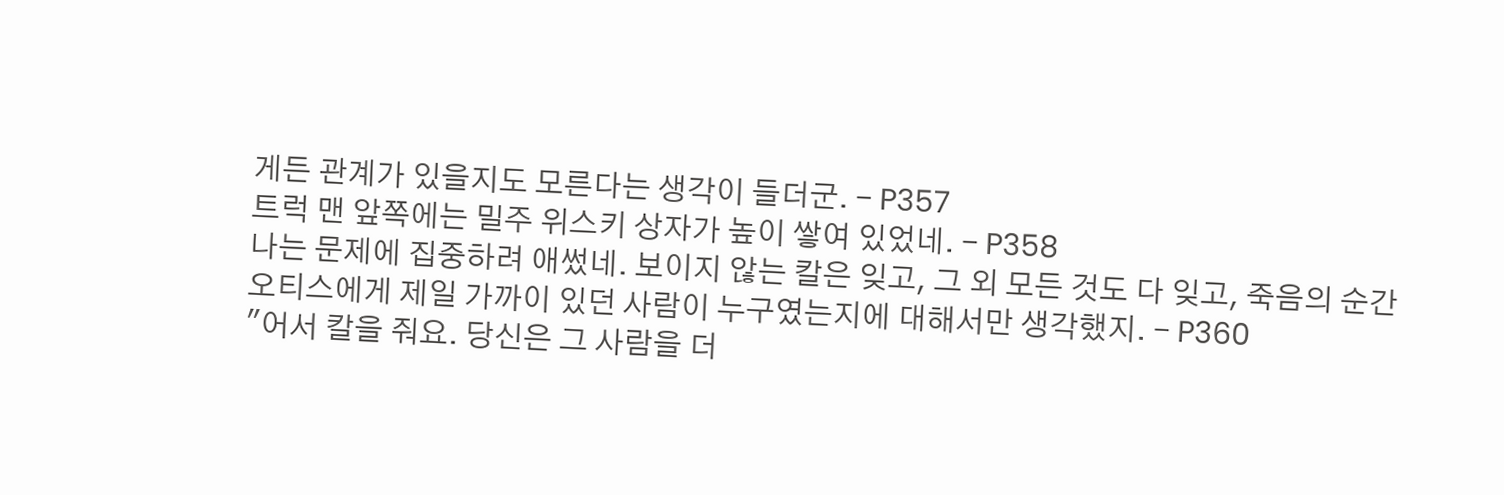게든 관계가 있을지도 모른다는 생각이 들더군. - P357
트럭 맨 앞쪽에는 밀주 위스키 상자가 높이 쌓여 있었네. - P358
나는 문제에 집중하려 애썼네. 보이지 않는 칼은 잊고, 그 외 모든 것도 다 잊고, 죽음의 순간 오티스에게 제일 가까이 있던 사람이 누구였는지에 대해서만 생각했지. - P360
"어서 칼을 줘요. 당신은 그 사람을 더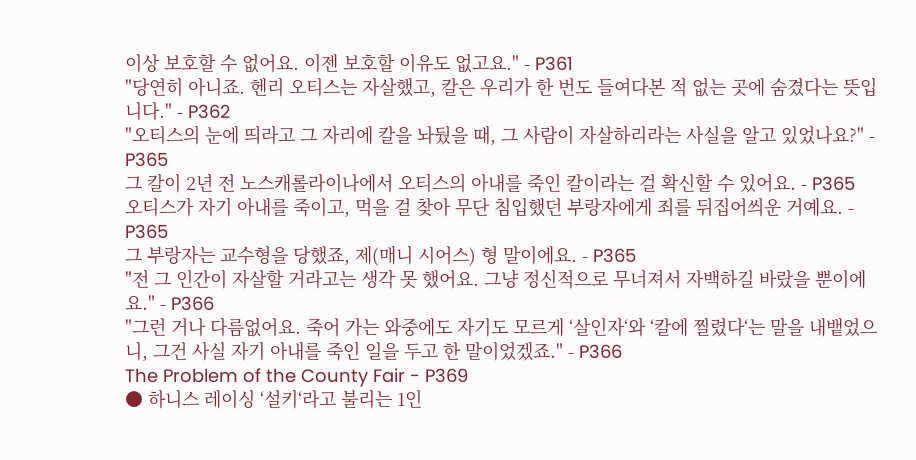이상 보호할 수 없어요. 이젠 보호할 이유도 없고요." - P361
"당연히 아니죠. 헨리 오티스는 자살했고, 칼은 우리가 한 번도 들여다본 적 없는 곳에 숨겼다는 뜻입니다." - P362
"오티스의 눈에 띄라고 그 자리에 칼을 놔뒀을 때, 그 사람이 자살하리라는 사실을 알고 있었나요?" - P365
그 칼이 2년 전 노스캐롤라이나에서 오티스의 아내를 죽인 칼이라는 걸 확신할 수 있어요. - P365
오티스가 자기 아내를 죽이고, 먹을 걸 찾아 무단 침입했던 부랑자에게 죄를 뒤집어씌운 거예요. - P365
그 부랑자는 교수형을 당했죠, 제(매니 시어스) 형 말이에요. - P365
"전 그 인간이 자살할 거라고는 생각 못 했어요. 그냥 정신적으로 무너져서 자백하길 바랐을 뿐이에요." - P366
"그런 거나 다름없어요. 죽어 가는 와중에도 자기도 모르게 ‘살인자‘와 ‘칼에 찔렸다‘는 말을 내뱉었으니, 그건 사실 자기 아내를 죽인 일을 두고 한 말이었겠죠." - P366
The Problem of the County Fair - P369
● 하니스 레이싱 ‘설키‘라고 불리는 1인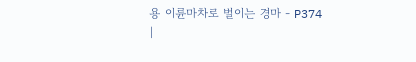용 이륜마차로 벌이는 경마 - P374
|